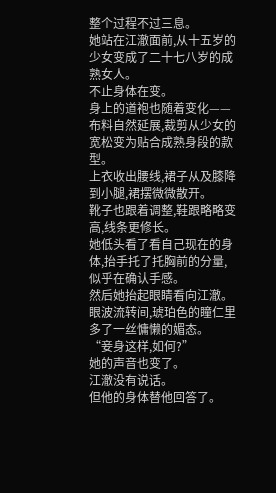整个过程不过三息。
她站在江澈面前,从十五岁的少女变成了二十七八岁的成熟女人。
不止身体在变。
身上的道袍也随着变化——布料自然延展,裁剪从少女的宽松变为贴合成熟身段的款型。
上衣收出腰线,裙子从及膝降到小腿,裙摆微微散开。
靴子也跟着调整,鞋跟略略变高,线条更修长。
她低头看了看自己现在的身体,抬手托了托胸前的分量,似乎在确认手感。
然后她抬起眼睛看向江澈。
眼波流转间,琥珀色的瞳仁里多了一丝慵懒的媚态。
“妾身这样,如何?”
她的声音也变了。
江澈没有说话。
但他的身体替他回答了。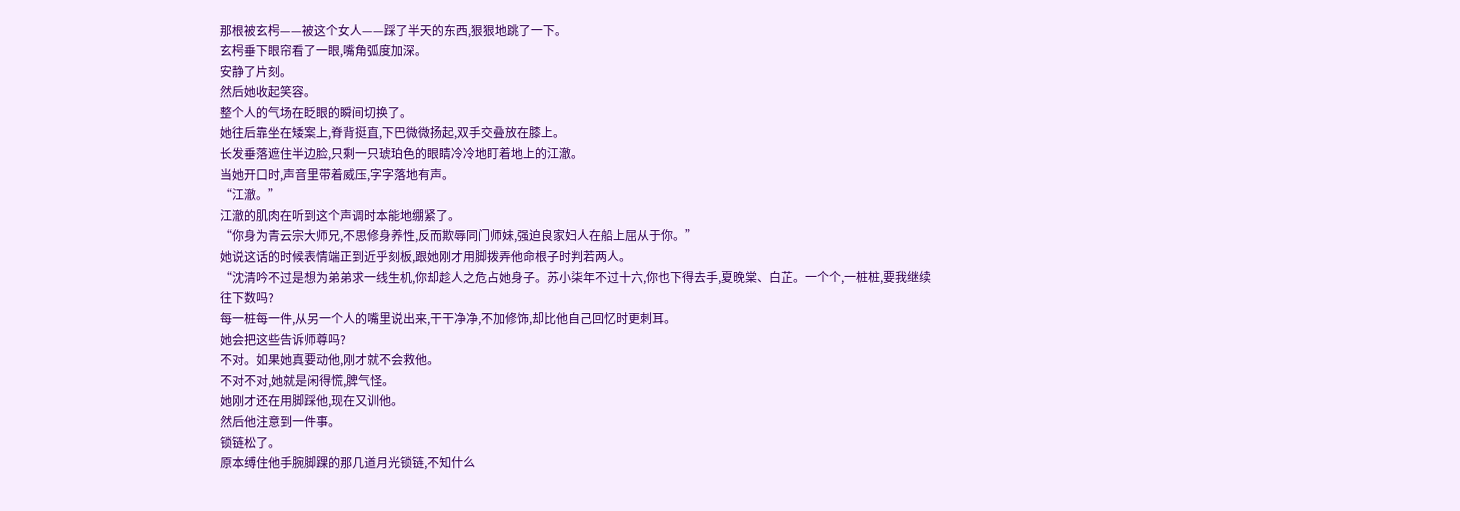那根被玄枵——被这个女人——踩了半天的东西,狠狠地跳了一下。
玄枵垂下眼帘看了一眼,嘴角弧度加深。
安静了片刻。
然后她收起笑容。
整个人的气场在眨眼的瞬间切换了。
她往后靠坐在矮案上,脊背挺直,下巴微微扬起,双手交叠放在膝上。
长发垂落遮住半边脸,只剩一只琥珀色的眼睛冷冷地盯着地上的江澈。
当她开口时,声音里带着威压,字字落地有声。
“江澈。”
江澈的肌肉在听到这个声调时本能地绷紧了。
“你身为青云宗大师兄,不思修身养性,反而欺辱同门师妹,强迫良家妇人在船上屈从于你。”
她说这话的时候表情端正到近乎刻板,跟她刚才用脚拨弄他命根子时判若两人。
“沈清吟不过是想为弟弟求一线生机,你却趁人之危占她身子。苏小柒年不过十六,你也下得去手,夏晚棠、白芷。一个个,一桩桩,要我继续往下数吗?
每一桩每一件,从另一个人的嘴里说出来,干干净净,不加修饰,却比他自己回忆时更刺耳。
她会把这些告诉师尊吗?
不对。如果她真要动他,刚才就不会救他。
不对不对,她就是闲得慌,脾气怪。
她刚才还在用脚踩他,现在又训他。
然后他注意到一件事。
锁链松了。
原本缚住他手腕脚踝的那几道月光锁链,不知什么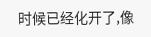时候已经化开了,像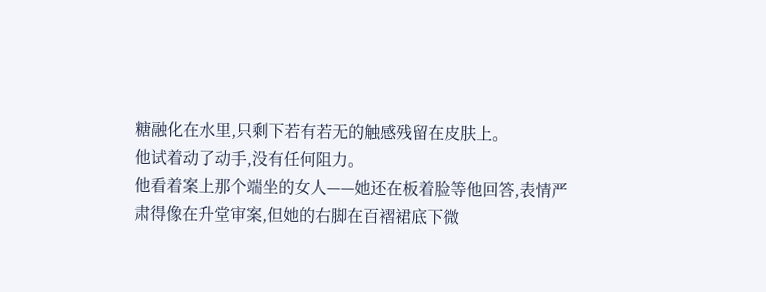糖融化在水里,只剩下若有若无的触感残留在皮肤上。
他试着动了动手,没有任何阻力。
他看着案上那个端坐的女人——她还在板着脸等他回答,表情严肃得像在升堂审案,但她的右脚在百褶裙底下微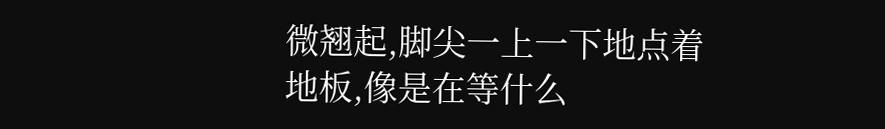微翘起,脚尖一上一下地点着地板,像是在等什么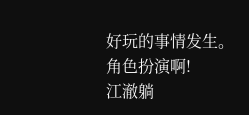好玩的事情发生。
角色扮演啊!
江澈躺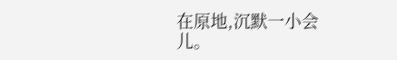在原地,沉默一小会儿。